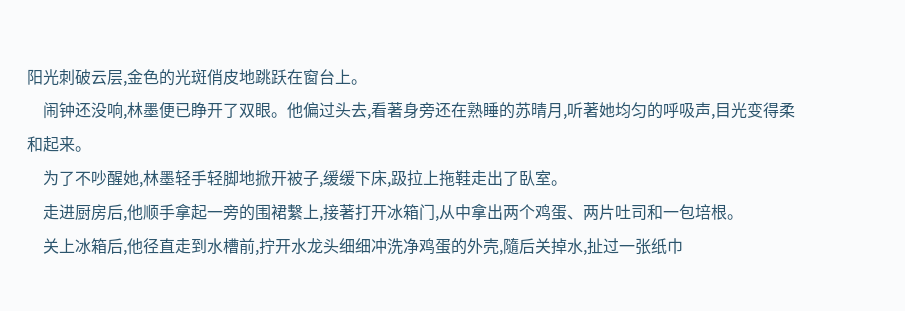阳光刺破云层,金色的光斑俏皮地跳跃在窗台上。
    闹钟还没响,林墨便已睁开了双眼。他偏过头去,看著身旁还在熟睡的苏晴月,听著她均匀的呼吸声,目光变得柔和起来。
    为了不吵醒她,林墨轻手轻脚地掀开被子,缓缓下床,趿拉上拖鞋走出了臥室。
    走进厨房后,他顺手拿起一旁的围裙繫上,接著打开冰箱门,从中拿出两个鸡蛋、两片吐司和一包培根。
    关上冰箱后,他径直走到水槽前,拧开水龙头细细冲洗净鸡蛋的外壳,隨后关掉水,扯过一张纸巾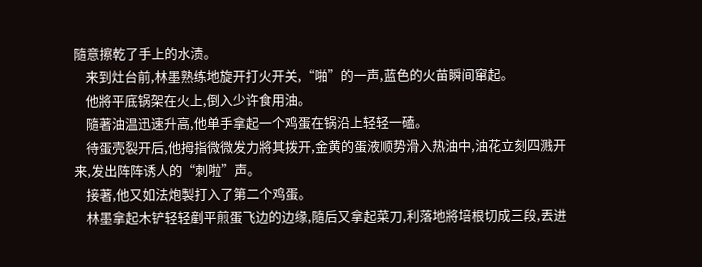隨意擦乾了手上的水渍。
    来到灶台前,林墨熟练地旋开打火开关,“啪”的一声,蓝色的火苗瞬间窜起。
    他將平底锅架在火上,倒入少许食用油。
    隨著油温迅速升高,他单手拿起一个鸡蛋在锅沿上轻轻一磕。
    待蛋壳裂开后,他拇指微微发力將其拨开,金黄的蛋液顺势滑入热油中,油花立刻四溅开来,发出阵阵诱人的“刺啦”声。
    接著,他又如法炮製打入了第二个鸡蛋。
    林墨拿起木铲轻轻剷平煎蛋飞边的边缘,隨后又拿起菜刀,利落地將培根切成三段,丟进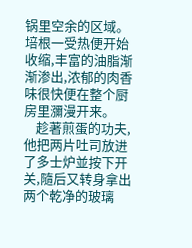锅里空余的区域。培根一受热便开始收缩,丰富的油脂渐渐渗出,浓郁的肉香味很快便在整个厨房里瀰漫开来。
    趁著煎蛋的功夫,他把两片吐司放进了多士炉並按下开关,隨后又转身拿出两个乾净的玻璃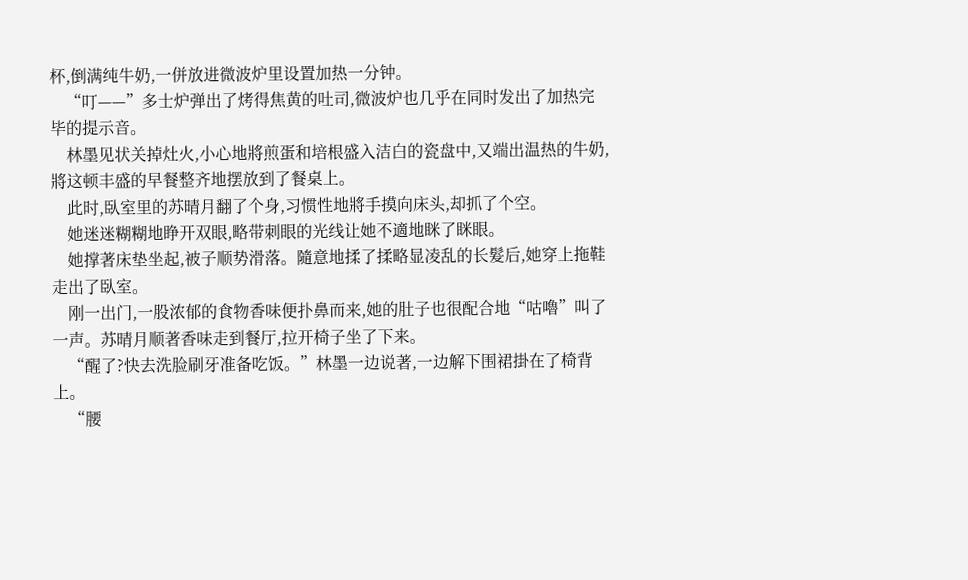杯,倒满纯牛奶,一併放进微波炉里设置加热一分钟。
    “叮——”多士炉弹出了烤得焦黄的吐司,微波炉也几乎在同时发出了加热完毕的提示音。
    林墨见状关掉灶火,小心地將煎蛋和培根盛入洁白的瓷盘中,又端出温热的牛奶,將这顿丰盛的早餐整齐地摆放到了餐桌上。
    此时,臥室里的苏晴月翻了个身,习惯性地將手摸向床头,却抓了个空。
    她迷迷糊糊地睁开双眼,略带刺眼的光线让她不適地眯了眯眼。
    她撑著床垫坐起,被子顺势滑落。隨意地揉了揉略显凌乱的长髮后,她穿上拖鞋走出了臥室。
    刚一出门,一股浓郁的食物香味便扑鼻而来,她的肚子也很配合地“咕嚕”叫了一声。苏晴月顺著香味走到餐厅,拉开椅子坐了下来。
    “醒了?快去洗脸刷牙准备吃饭。”林墨一边说著,一边解下围裙掛在了椅背上。
    “腰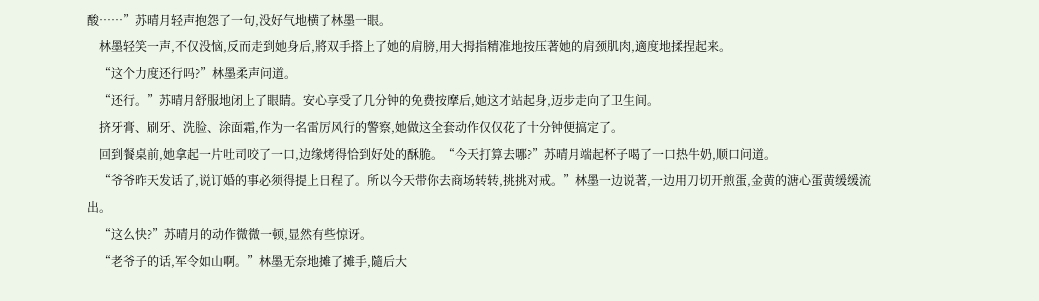酸……”苏晴月轻声抱怨了一句,没好气地横了林墨一眼。
    林墨轻笑一声,不仅没恼,反而走到她身后,將双手搭上了她的肩膀,用大拇指精准地按压著她的肩颈肌肉,適度地揉捏起来。
    “这个力度还行吗?”林墨柔声问道。
    “还行。”苏晴月舒服地闭上了眼睛。安心享受了几分钟的免费按摩后,她这才站起身,迈步走向了卫生间。
    挤牙膏、刷牙、洗脸、涂面霜,作为一名雷厉风行的警察,她做这全套动作仅仅花了十分钟便搞定了。
    回到餐桌前,她拿起一片吐司咬了一口,边缘烤得恰到好处的酥脆。“今天打算去哪?”苏晴月端起杯子喝了一口热牛奶,顺口问道。
    “爷爷昨天发话了,说订婚的事必须得提上日程了。所以今天带你去商场转转,挑挑对戒。”林墨一边说著,一边用刀切开煎蛋,金黄的溏心蛋黄缓缓流出。
    “这么快?”苏晴月的动作微微一顿,显然有些惊讶。
    “老爷子的话,军令如山啊。”林墨无奈地摊了摊手,隨后大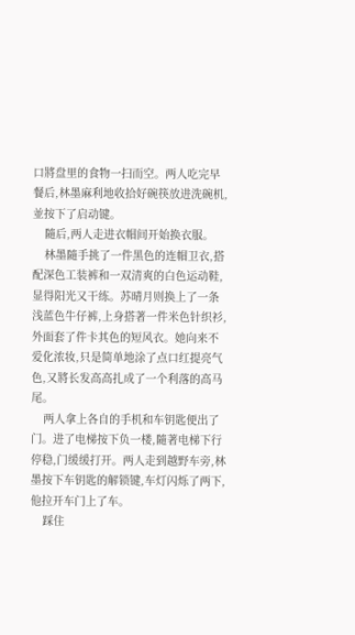口將盘里的食物一扫而空。两人吃完早餐后,林墨麻利地收拾好碗筷放进洗碗机,並按下了启动键。
    隨后,两人走进衣帽间开始换衣服。
    林墨隨手挑了一件黑色的连帽卫衣,搭配深色工装裤和一双清爽的白色运动鞋,显得阳光又干练。苏晴月则换上了一条浅蓝色牛仔裤,上身搭著一件米色针织衫,外面套了件卡其色的短风衣。她向来不爱化浓妆,只是简单地涂了点口红提亮气色,又將长发高高扎成了一个利落的高马尾。
    两人拿上各自的手机和车钥匙便出了门。进了电梯按下负一楼,隨著电梯下行停稳,门缓缓打开。两人走到越野车旁,林墨按下车钥匙的解锁键,车灯闪烁了两下,他拉开车门上了车。
    踩住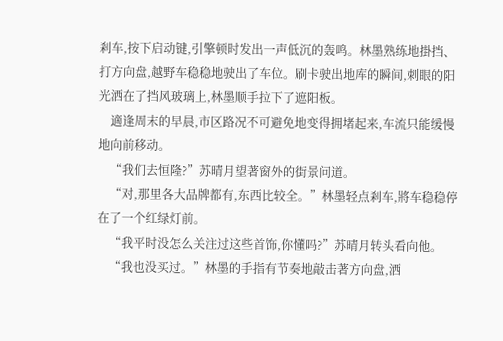剎车,按下启动键,引擎顿时发出一声低沉的轰鸣。林墨熟练地掛挡、打方向盘,越野车稳稳地驶出了车位。刷卡驶出地库的瞬间,刺眼的阳光洒在了挡风玻璃上,林墨顺手拉下了遮阳板。
    適逢周末的早晨,市区路况不可避免地变得拥堵起来,车流只能缓慢地向前移动。
    “我们去恒隆?”苏晴月望著窗外的街景问道。
    “对,那里各大品牌都有,东西比较全。”林墨轻点剎车,將车稳稳停在了一个红绿灯前。
    “我平时没怎么关注过这些首饰,你懂吗?”苏晴月转头看向他。
    “我也没买过。”林墨的手指有节奏地敲击著方向盘,洒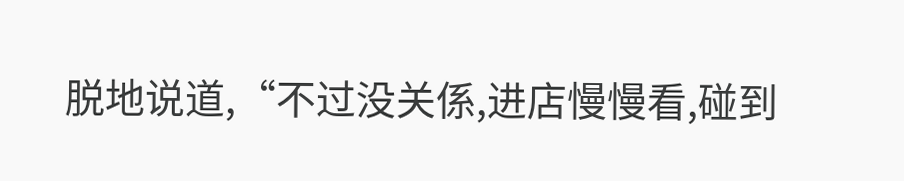脱地说道,“不过没关係,进店慢慢看,碰到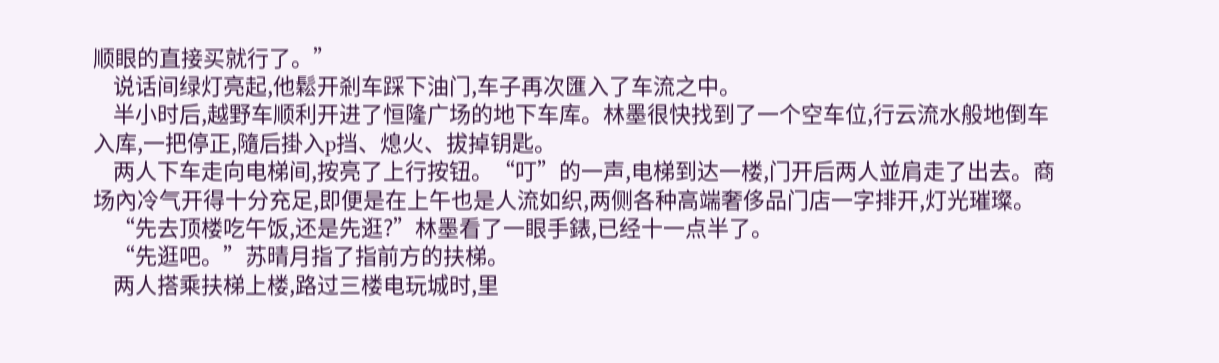顺眼的直接买就行了。”
    说话间绿灯亮起,他鬆开剎车踩下油门,车子再次匯入了车流之中。
    半小时后,越野车顺利开进了恒隆广场的地下车库。林墨很快找到了一个空车位,行云流水般地倒车入库,一把停正,隨后掛入p挡、熄火、拔掉钥匙。
    两人下车走向电梯间,按亮了上行按钮。“叮”的一声,电梯到达一楼,门开后两人並肩走了出去。商场內冷气开得十分充足,即便是在上午也是人流如织,两侧各种高端奢侈品门店一字排开,灯光璀璨。
    “先去顶楼吃午饭,还是先逛?”林墨看了一眼手錶,已经十一点半了。
    “先逛吧。”苏晴月指了指前方的扶梯。
    两人搭乘扶梯上楼,路过三楼电玩城时,里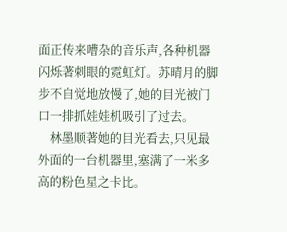面正传来嘈杂的音乐声,各种机器闪烁著刺眼的霓虹灯。苏晴月的脚步不自觉地放慢了,她的目光被门口一排抓娃娃机吸引了过去。
    林墨顺著她的目光看去,只见最外面的一台机器里,塞满了一米多高的粉色星之卡比。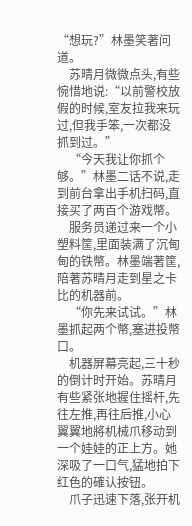“想玩?”林墨笑著问道。
    苏晴月微微点头,有些惋惜地说:“以前警校放假的时候,室友拉我来玩过,但我手笨,一次都没抓到过。”
    “今天我让你抓个够。”林墨二话不说,走到前台拿出手机扫码,直接买了两百个游戏幣。
    服务员递过来一个小塑料筐,里面装满了沉甸甸的铁幣。林墨端著筐,陪著苏晴月走到星之卡比的机器前。
    “你先来试试。”林墨抓起两个幣,塞进投幣口。
    机器屏幕亮起,三十秒的倒计时开始。苏晴月有些紧张地握住摇杆,先往左推,再往后推,小心翼翼地將机械爪移动到一个娃娃的正上方。她深吸了一口气,猛地拍下红色的確认按钮。
    爪子迅速下落,张开机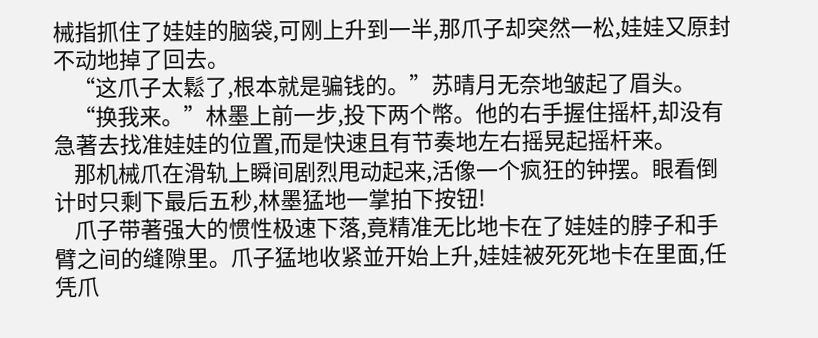械指抓住了娃娃的脑袋,可刚上升到一半,那爪子却突然一松,娃娃又原封不动地掉了回去。
    “这爪子太鬆了,根本就是骗钱的。”苏晴月无奈地皱起了眉头。
    “换我来。”林墨上前一步,投下两个幣。他的右手握住摇杆,却没有急著去找准娃娃的位置,而是快速且有节奏地左右摇晃起摇杆来。
    那机械爪在滑轨上瞬间剧烈甩动起来,活像一个疯狂的钟摆。眼看倒计时只剩下最后五秒,林墨猛地一掌拍下按钮!
    爪子带著强大的惯性极速下落,竟精准无比地卡在了娃娃的脖子和手臂之间的缝隙里。爪子猛地收紧並开始上升,娃娃被死死地卡在里面,任凭爪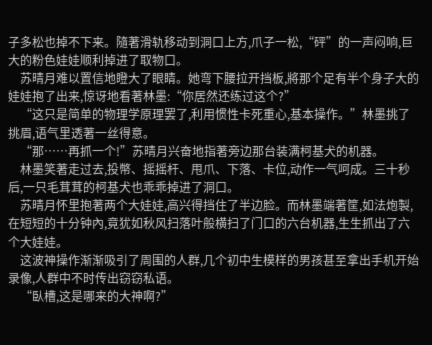子多松也掉不下来。隨著滑轨移动到洞口上方,爪子一松,“砰”的一声闷响,巨大的粉色娃娃顺利掉进了取物口。
    苏晴月难以置信地瞪大了眼睛。她弯下腰拉开挡板,將那个足有半个身子大的娃娃抱了出来,惊讶地看著林墨:“你居然还练过这个?”
    “这只是简单的物理学原理罢了,利用惯性卡死重心,基本操作。”林墨挑了挑眉,语气里透著一丝得意。
    “那……再抓一个!”苏晴月兴奋地指著旁边那台装满柯基犬的机器。
    林墨笑著走过去,投幣、摇摇杆、甩爪、下落、卡位,动作一气呵成。三十秒后,一只毛茸茸的柯基犬也乖乖掉进了洞口。
    苏晴月怀里抱著两个大娃娃,高兴得挡住了半边脸。而林墨端著筐,如法炮製,在短短的十分钟內,竟犹如秋风扫落叶般横扫了门口的六台机器,生生抓出了六个大娃娃。
    这波神操作渐渐吸引了周围的人群,几个初中生模样的男孩甚至拿出手机开始录像,人群中不时传出窃窃私语。
    “臥槽,这是哪来的大神啊?”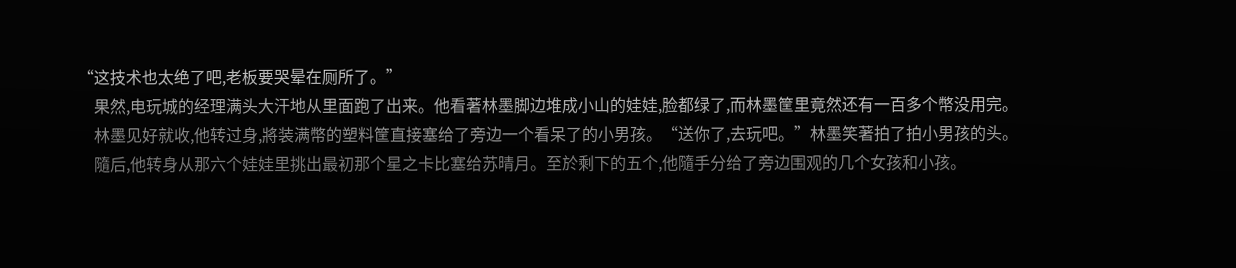“这技术也太绝了吧,老板要哭晕在厕所了。”
    果然,电玩城的经理满头大汗地从里面跑了出来。他看著林墨脚边堆成小山的娃娃,脸都绿了,而林墨筐里竟然还有一百多个幣没用完。
    林墨见好就收,他转过身,將装满幣的塑料筐直接塞给了旁边一个看呆了的小男孩。“送你了,去玩吧。”林墨笑著拍了拍小男孩的头。
    隨后,他转身从那六个娃娃里挑出最初那个星之卡比塞给苏晴月。至於剩下的五个,他隨手分给了旁边围观的几个女孩和小孩。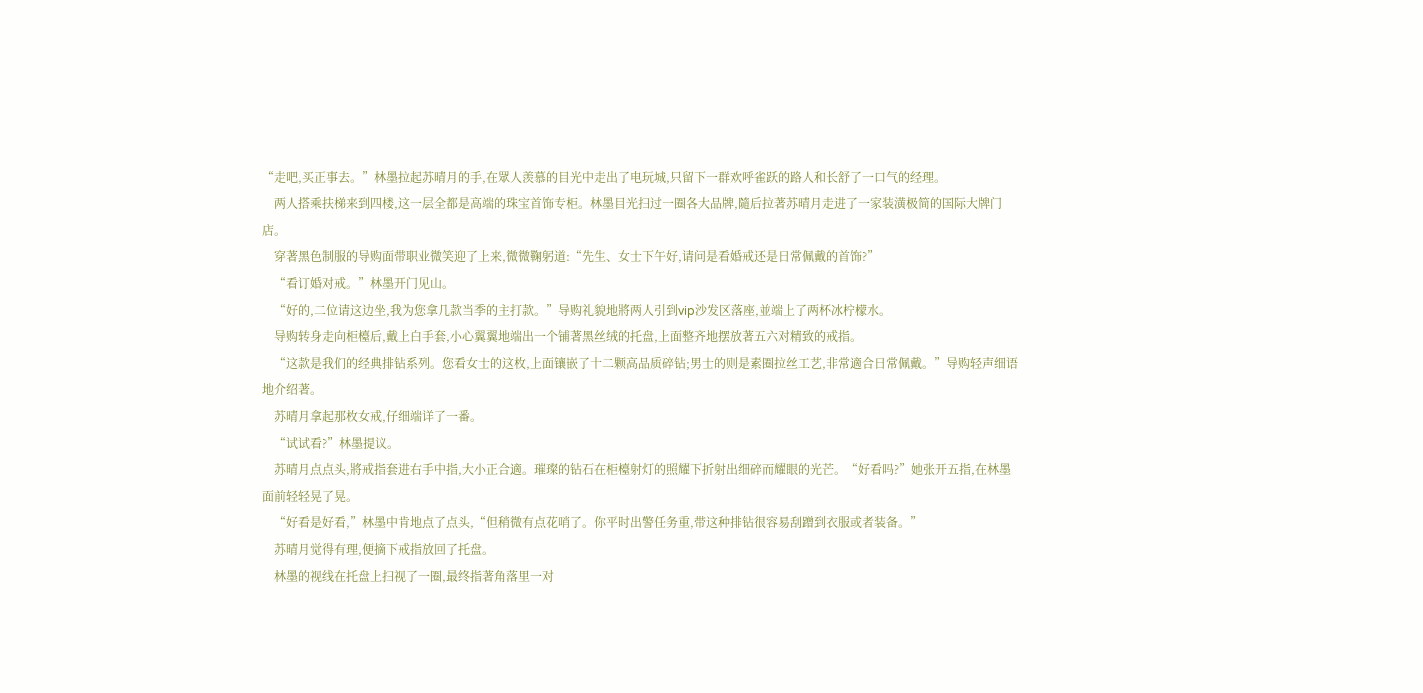“走吧,买正事去。”林墨拉起苏晴月的手,在眾人羡慕的目光中走出了电玩城,只留下一群欢呼雀跃的路人和长舒了一口气的经理。
    两人搭乘扶梯来到四楼,这一层全都是高端的珠宝首饰专柜。林墨目光扫过一圈各大品牌,隨后拉著苏晴月走进了一家装潢极简的国际大牌门店。
    穿著黑色制服的导购面带职业微笑迎了上来,微微鞠躬道:“先生、女士下午好,请问是看婚戒还是日常佩戴的首饰?”
    “看订婚对戒。”林墨开门见山。
    “好的,二位请这边坐,我为您拿几款当季的主打款。”导购礼貌地將两人引到vip沙发区落座,並端上了两杯冰柠檬水。
    导购转身走向柜檯后,戴上白手套,小心翼翼地端出一个铺著黑丝绒的托盘,上面整齐地摆放著五六对精致的戒指。
    “这款是我们的经典排钻系列。您看女士的这枚,上面镶嵌了十二颗高品质碎钻;男士的则是素圈拉丝工艺,非常適合日常佩戴。”导购轻声细语地介绍著。
    苏晴月拿起那枚女戒,仔细端详了一番。
    “试试看?”林墨提议。
    苏晴月点点头,將戒指套进右手中指,大小正合適。璀璨的钻石在柜檯射灯的照耀下折射出细碎而耀眼的光芒。“好看吗?”她张开五指,在林墨面前轻轻晃了晃。
    “好看是好看,”林墨中肯地点了点头,“但稍微有点花哨了。你平时出警任务重,带这种排钻很容易刮蹭到衣服或者装备。”
    苏晴月觉得有理,便摘下戒指放回了托盘。
    林墨的视线在托盘上扫视了一圈,最终指著角落里一对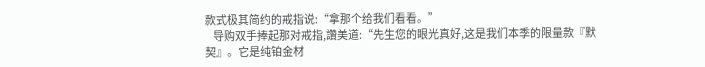款式极其简约的戒指说:“拿那个给我们看看。”
    导购双手捧起那对戒指,讚美道:“先生您的眼光真好,这是我们本季的限量款『默契』。它是纯铂金材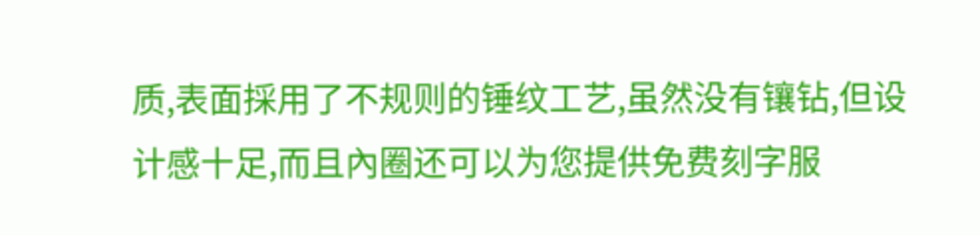质,表面採用了不规则的锤纹工艺,虽然没有镶钻,但设计感十足,而且內圈还可以为您提供免费刻字服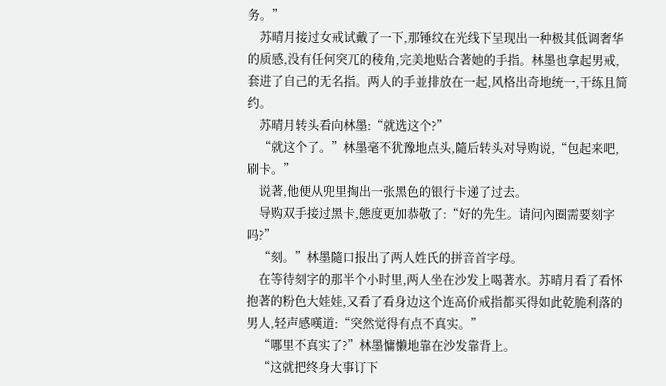务。”
    苏晴月接过女戒试戴了一下,那锤纹在光线下呈现出一种极其低调奢华的质感,没有任何突兀的稜角,完美地贴合著她的手指。林墨也拿起男戒,套进了自己的无名指。两人的手並排放在一起,风格出奇地统一,干练且简约。
    苏晴月转头看向林墨:“就选这个?”
    “就这个了。”林墨毫不犹豫地点头,隨后转头对导购说,“包起来吧,刷卡。”
    说著,他便从兜里掏出一张黑色的银行卡递了过去。
    导购双手接过黑卡,態度更加恭敬了:“好的先生。请问內圈需要刻字吗?”
    “刻。”林墨隨口报出了两人姓氏的拼音首字母。
    在等待刻字的那半个小时里,两人坐在沙发上喝著水。苏晴月看了看怀抱著的粉色大娃娃,又看了看身边这个连高价戒指都买得如此乾脆利落的男人,轻声感嘆道:“突然觉得有点不真实。”
    “哪里不真实了?”林墨慵懒地靠在沙发靠背上。
    “这就把终身大事订下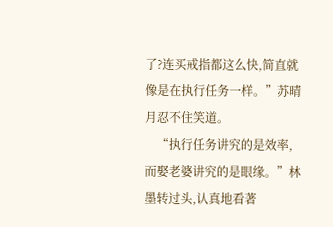了?连买戒指都这么快,简直就像是在执行任务一样。”苏晴月忍不住笑道。
    “执行任务讲究的是效率,而娶老婆讲究的是眼缘。”林墨转过头,认真地看著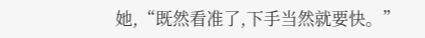她,“既然看准了,下手当然就要快。”